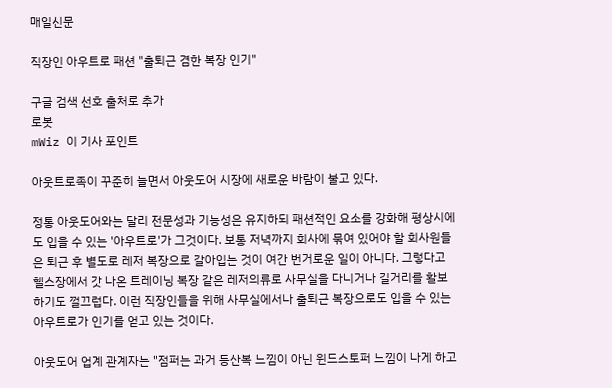매일신문

직장인 아우트로 패션 "출퇴근 겸한 복장 인기"

구글 검색 선호 출처로 추가
로봇
mWiz 이 기사 포인트

아웃트로족이 꾸준히 늘면서 아웃도어 시장에 새로운 바람이 불고 있다.

정통 아웃도어와는 달리 전문성과 기능성은 유지하되 패션적인 요소를 강화해 평상시에도 입을 수 있는 '아우트로'가 그것이다. 보통 저녁까지 회사에 묶여 있어야 할 회사원들은 퇴근 후 별도로 레저 복장으로 갈아입는 것이 여간 번거로운 일이 아니다. 그렇다고 헬스장에서 갓 나온 트레이닝 복장 같은 레저의류로 사무실을 다니거나 길거리를 활보하기도 껄끄럽다. 이런 직장인들을 위해 사무실에서나 출퇴근 복장으로도 입을 수 있는 아우트로가 인기를 얻고 있는 것이다.

아웃도어 업계 관계자는 "점퍼는 과거 등산복 느낌이 아닌 윈드스토퍼 느낌이 나게 하고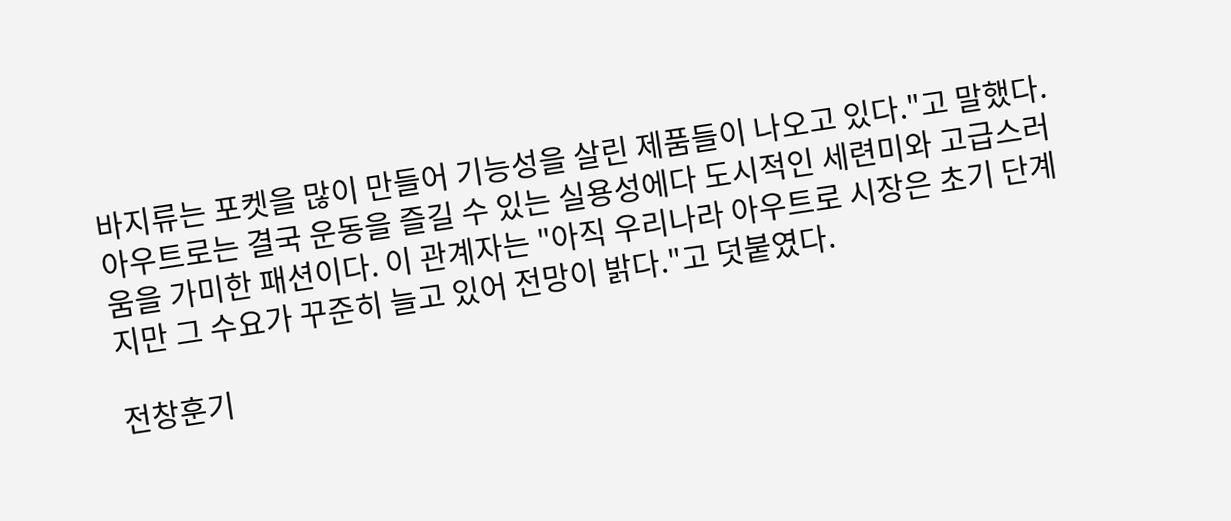바지류는 포켓을 많이 만들어 기능성을 살린 제품들이 나오고 있다."고 말했다. 아우트로는 결국 운동을 즐길 수 있는 실용성에다 도시적인 세련미와 고급스러움을 가미한 패션이다. 이 관계자는 "아직 우리나라 아우트로 시장은 초기 단계지만 그 수요가 꾸준히 늘고 있어 전망이 밝다."고 덧붙였다.

전창훈기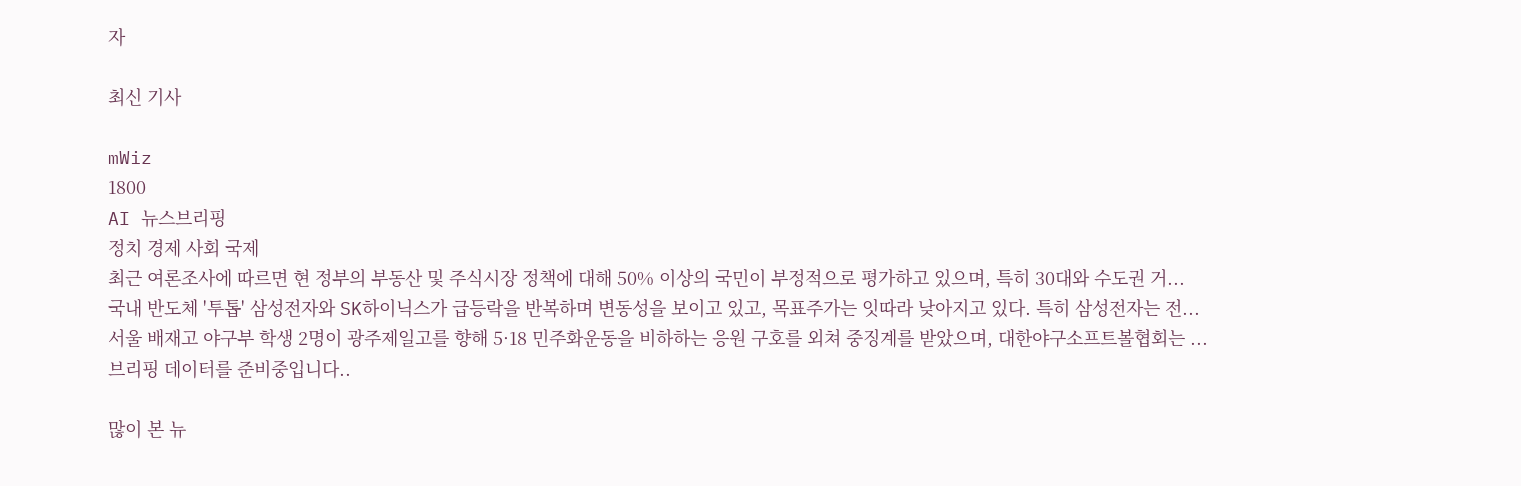자

최신 기사

mWiz
1800
AI 뉴스브리핑
정치 경제 사회 국제
최근 여론조사에 따르면 현 정부의 부동산 및 주식시장 정책에 대해 50% 이상의 국민이 부정적으로 평가하고 있으며, 특히 30대와 수도권 거...
국내 반도체 '투톱' 삼성전자와 SK하이닉스가 급등락을 반복하며 변동성을 보이고 있고, 목표주가는 잇따라 낮아지고 있다. 특히 삼성전자는 전...
서울 배재고 야구부 학생 2명이 광주제일고를 향해 5·18 민주화운동을 비하하는 응원 구호를 외쳐 중징계를 받았으며, 대한야구소프트볼협회는 ...
브리핑 데이터를 준비중입니다..

많이 본 뉴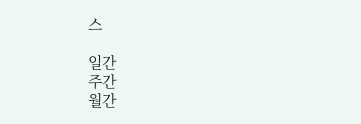스

일간
주간
월간